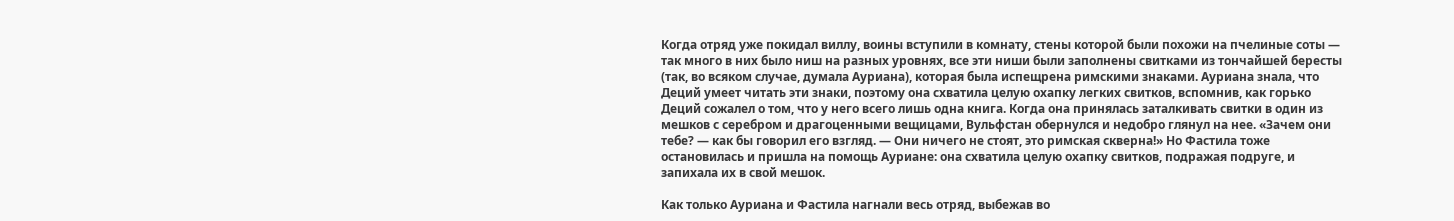Когда отряд уже покидал виллу, воины вступили в комнату, стены которой были похожи на пчелиные соты — так много в них было ниш на разных уровнях, все эти ниши были заполнены свитками из тончайшей бересты (так, во всяком случае, думала Ауриана), которая была испещрена римскими знаками. Ауриана знала, что Деций умеет читать эти знаки, поэтому она схватила целую охапку легких свитков, вспомнив, как горько Деций сожалел о том, что у него всего лишь одна книга. Когда она принялась заталкивать свитки в один из мешков с серебром и драгоценными вещицами, Вульфстан обернулся и недобро глянул на нее. «Зачем они тебе? — как бы говорил его взгляд. — Они ничего не стоят, это римская скверна!» Но Фастила тоже остановилась и пришла на помощь Ауриане: она схватила целую охапку свитков, подражая подруге, и запихала их в свой мешок.

Как только Ауриана и Фастила нагнали весь отряд, выбежав во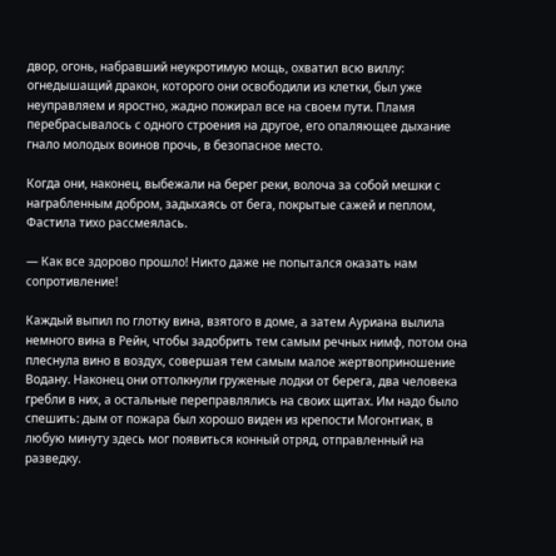двор, огонь, набравший неукротимую мощь, охватил всю виллу: огнедышащий дракон, которого они освободили из клетки, был уже неуправляем и яростно, жадно пожирал все на своем пути. Пламя перебрасывалось с одного строения на другое, его опаляющее дыхание гнало молодых воинов прочь, в безопасное место.

Когда они, наконец, выбежали на берег реки, волоча за собой мешки с награбленным добром, задыхаясь от бега, покрытые сажей и пеплом, Фастила тихо рассмеялась.

— Как все здорово прошло! Никто даже не попытался оказать нам сопротивление!

Каждый выпил по глотку вина, взятого в доме, а затем Ауриана вылила немного вина в Рейн, чтобы задобрить тем самым речных нимф, потом она плеснула вино в воздух, совершая тем самым малое жертвоприношение Водану. Наконец они оттолкнули груженые лодки от берега, два человека гребли в них, а остальные переправлялись на своих щитах. Им надо было спешить: дым от пожара был хорошо виден из крепости Могонтиак, в любую минуту здесь мог появиться конный отряд, отправленный на разведку.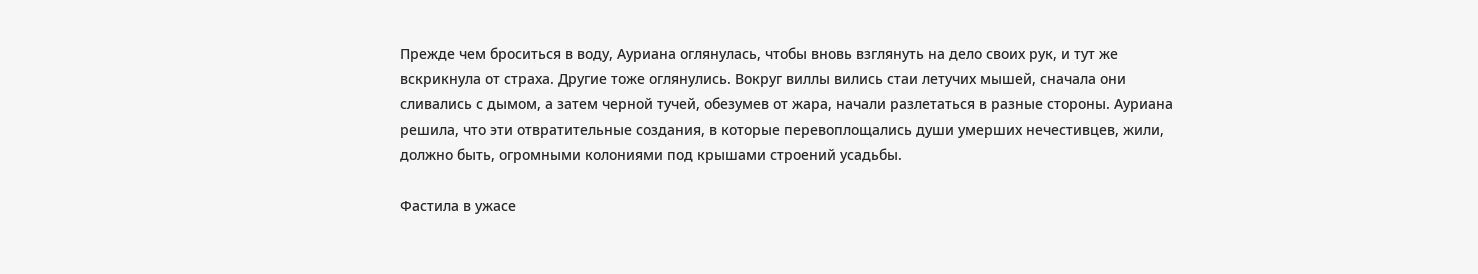Прежде чем броситься в воду, Ауриана оглянулась, чтобы вновь взглянуть на дело своих рук, и тут же вскрикнула от страха. Другие тоже оглянулись. Вокруг виллы вились стаи летучих мышей, сначала они сливались с дымом, а затем черной тучей, обезумев от жара, начали разлетаться в разные стороны. Ауриана решила, что эти отвратительные создания, в которые перевоплощались души умерших нечестивцев, жили, должно быть, огромными колониями под крышами строений усадьбы.

Фастила в ужасе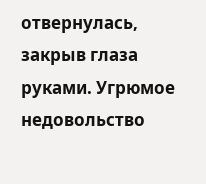отвернулась, закрыв глаза руками. Угрюмое недовольство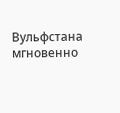Вульфстана мгновенно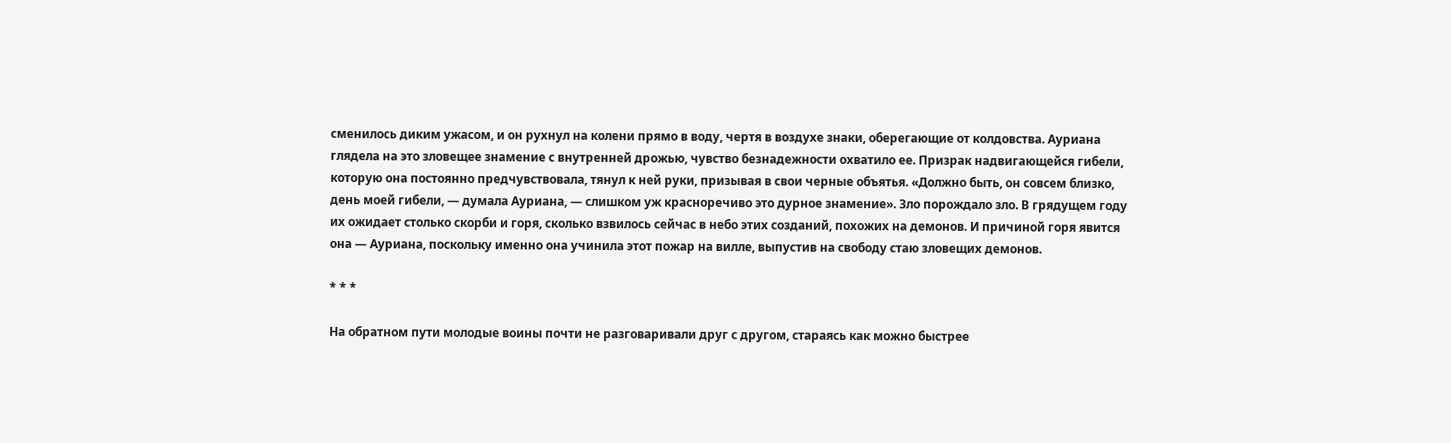сменилось диким ужасом, и он рухнул на колени прямо в воду, чертя в воздухе знаки, оберегающие от колдовства. Ауриана глядела на это зловещее знамение с внутренней дрожью, чувство безнадежности охватило ее. Призрак надвигающейся гибели, которую она постоянно предчувствовала, тянул к ней руки, призывая в свои черные объятья. «Должно быть, он совсем близко, день моей гибели, — думала Ауриана, — слишком уж красноречиво это дурное знамение». Зло порождало зло. В грядущем году их ожидает столько скорби и горя, сколько взвилось сейчас в небо этих созданий, похожих на демонов. И причиной горя явится она — Ауриана, поскольку именно она учинила этот пожар на вилле, выпустив на свободу стаю зловещих демонов.

* * *

На обратном пути молодые воины почти не разговаривали друг с другом, стараясь как можно быстрее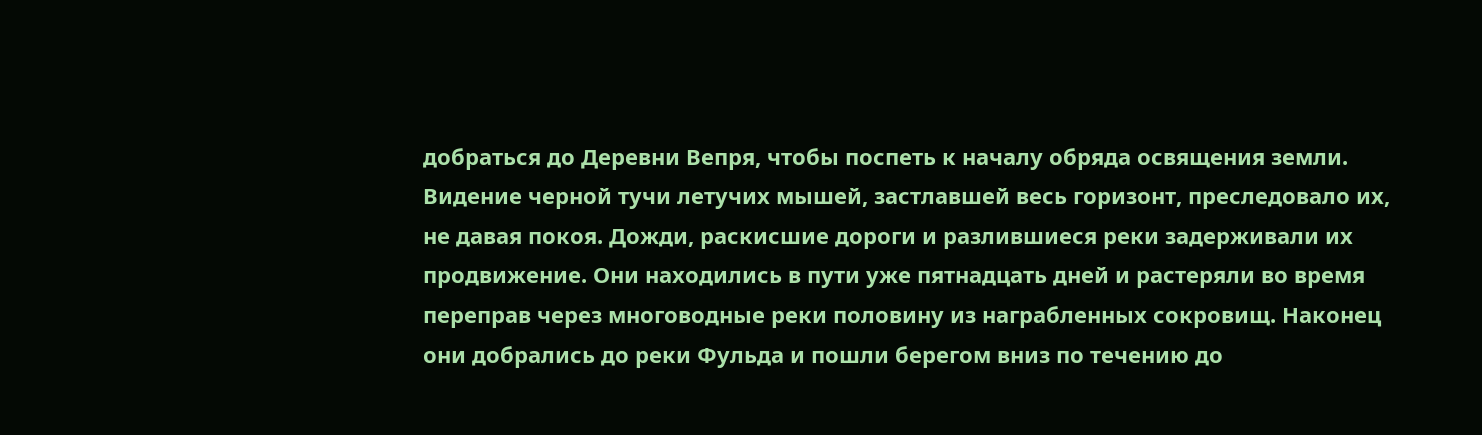добраться до Деревни Вепря, чтобы поспеть к началу обряда освящения земли. Видение черной тучи летучих мышей, застлавшей весь горизонт, преследовало их, не давая покоя. Дожди, раскисшие дороги и разлившиеся реки задерживали их продвижение. Они находились в пути уже пятнадцать дней и растеряли во время переправ через многоводные реки половину из награбленных сокровищ. Наконец они добрались до реки Фульда и пошли берегом вниз по течению до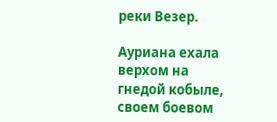реки Везер.

Ауриана ехала верхом на гнедой кобыле, своем боевом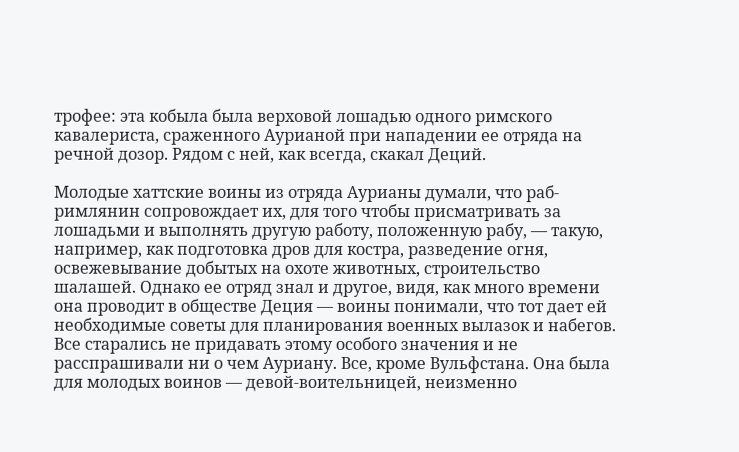трофее: эта кобыла была верховой лошадью одного римского кавалериста, сраженного Аурианой при нападении ее отряда на речной дозор. Рядом с ней, как всегда, скакал Деций.

Молодые хаттские воины из отряда Аурианы думали, что раб-римлянин сопровождает их, для того чтобы присматривать за лошадьми и выполнять другую работу, положенную рабу, — такую, например, как подготовка дров для костра, разведение огня, освежевывание добытых на охоте животных, строительство шалашей. Однако ее отряд знал и другое, видя, как много времени она проводит в обществе Деция — воины понимали, что тот дает ей необходимые советы для планирования военных вылазок и набегов. Все старались не придавать этому особого значения и не расспрашивали ни о чем Ауриану. Все, кроме Вульфстана. Она была для молодых воинов — девой-воительницей, неизменно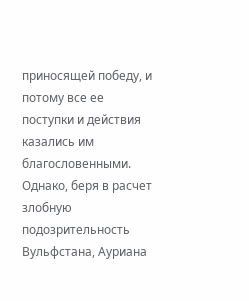приносящей победу, и потому все ее поступки и действия казались им благословенными. Однако, беря в расчет злобную подозрительность Вульфстана, Ауриана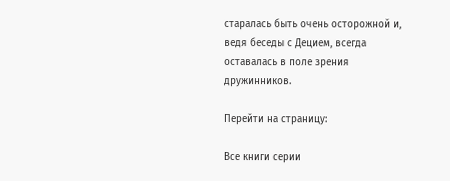старалась быть очень осторожной и, ведя беседы с Децием, всегда оставалась в поле зрения дружинников.

Перейти на страницу:

Все книги серии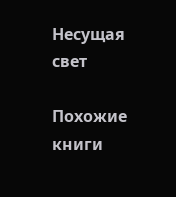Несущая свет

Похожие книги